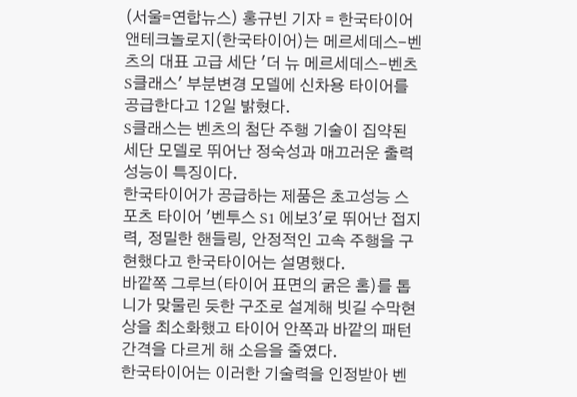(서울=연합뉴스) 홍규빈 기자 = 한국타이어앤테크놀로지(한국타이어)는 메르세데스-벤츠의 대표 고급 세단 '더 뉴 메르세데스-벤츠 S클래스' 부분변경 모델에 신차용 타이어를 공급한다고 12일 밝혔다.
S클래스는 벤츠의 첨단 주행 기술이 집약된 세단 모델로 뛰어난 정숙성과 매끄러운 출력 성능이 특징이다.
한국타이어가 공급하는 제품은 초고성능 스포츠 타이어 '벤투스 S1 에보3'로 뛰어난 접지력, 정밀한 핸들링, 안정적인 고속 주행을 구현했다고 한국타이어는 설명했다.
바깥쪽 그루브(타이어 표면의 굵은 홈)를 톱니가 맞물린 듯한 구조로 설계해 빗길 수막현상을 최소화했고 타이어 안쪽과 바깥의 패턴 간격을 다르게 해 소음을 줄였다.
한국타이어는 이러한 기술력을 인정받아 벤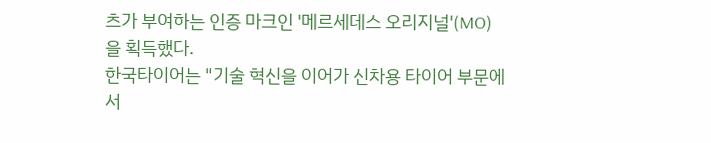츠가 부여하는 인증 마크인 '메르세데스 오리지널'(MO)을 획득했다.
한국타이어는 "기술 혁신을 이어가 신차용 타이어 부문에서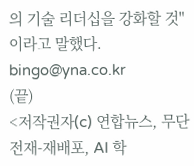의 기술 리더십을 강화할 것"이라고 말했다.
bingo@yna.co.kr
(끝)
<저작권자(c) 연합뉴스, 무단 전재-재배포, AI 학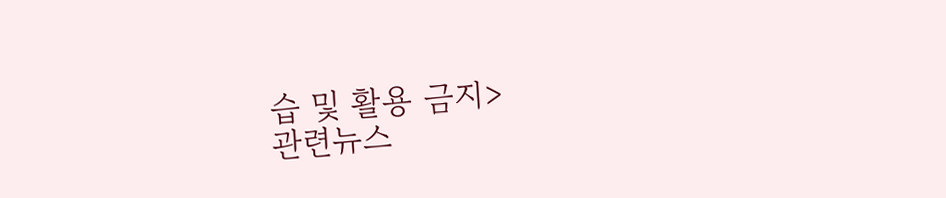습 및 활용 금지>
관련뉴스